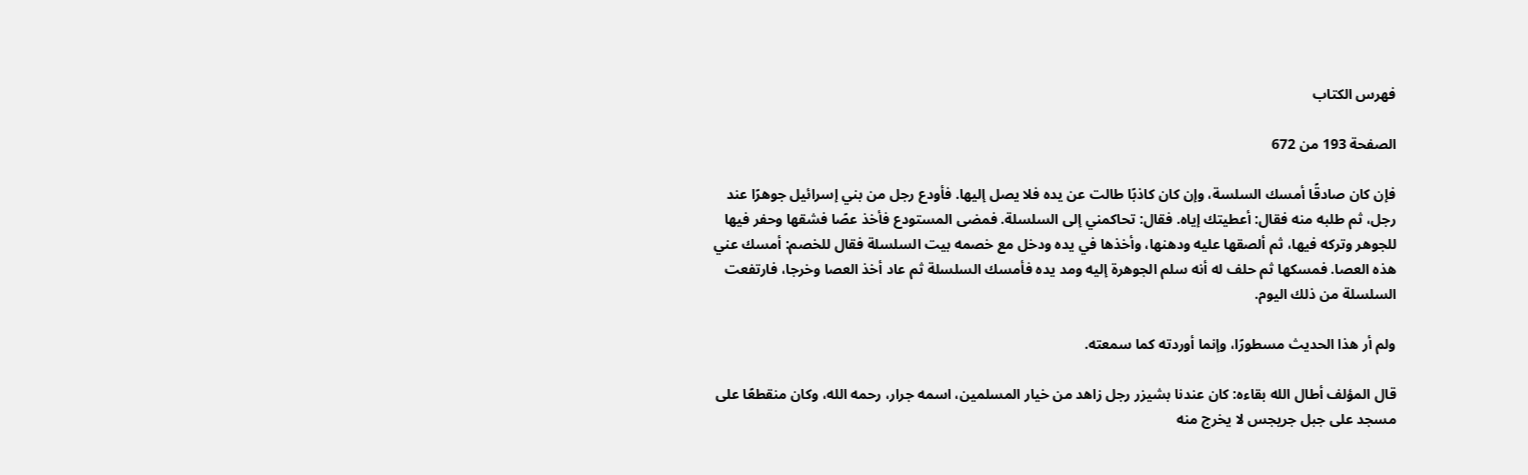فهرس الكتاب

الصفحة 193 من 672

فإن كان صادقًا أمسك السلسة، وإن كان كاذبًا طالت عن يده فلا يصل إليها. فأودع رجل من بني إسرائيل جوهرًا عند رجل، ثم طلبه منه فقال: أعطيتك إياه. فقال: تحاكمني إلى السلسلة. فمضى المستودع فأخذ عصًا فشقها وحفر فيها للجوهر وتركه فيها، ثم ألصقها عليه ودهنها، وأخذها في يده ودخل مع خصمه بيت السلسلة فقال للخصم: أمسك عني هذه العصا. فمسكها ثم حلف له أنه سلم الجوهرة إليه ومد يده فأمسك السلسلة ثم عاد أخذ العصا وخرجا، فارتفعت السلسلة من ذلك اليوم.

ولم أر هذا الحديث مسطورًا، وإنما أوردته كما سمعته.

قال المؤلف أطال الله بقاءه: كان عندنا بشيزر رجل زاهد من خيار المسلمين، اسمه جرار، رحمه الله، وكان منقطعًا على مسجد على جبل جريجس لا يخرج منه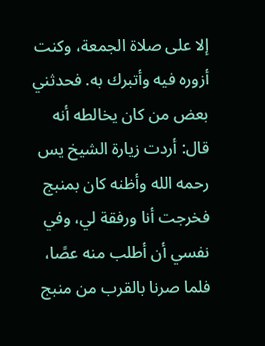إلا على صلاة الجمعة، وكنت أزوره فيه وأتبرك به. فحدثني بعض من كان يخالطه أنه قال: أردت زيارة الشيخ يس رحمه الله وأظنه كان بمنبج فخرجت أنا ورفقة لي، وفي نفسي أن أطلب منه عصًا، فلما صرنا بالقرب من منبج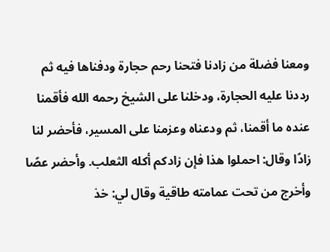ومعنا فضلة من زادنا فتحنا رحم حجارة ودفناها فيه ثم رددنا عليه الحجارة، ودخلنا على الشيخ رحمه الله فأقمنا عنده ما أقمنا، ثم ودعناه وعزمنا على المسير، فأحضر لنا زادًا وقال: احملوا هذا فإن زادكم أكله الثعلب. وأحضر عصًا وأخرج من تحت عمامته طاقية وقال لي: خذ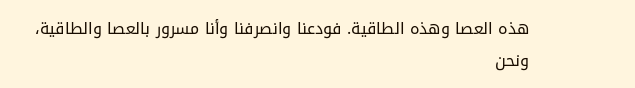هذه العصا وهذه الطاقية. فودعنا وانصرفنا وأنا مسرور بالعصا والطاقية، ونحن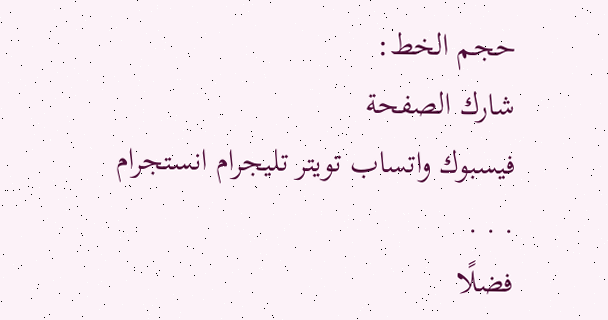حجم الخط:
شارك الصفحة
فيسبوك واتساب تويتر تليجرام انستجرام
. . .
فضلًا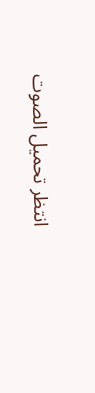انتظر تحميل الصوت